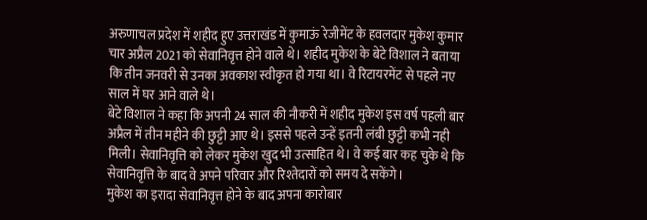अरुणाचल प्रदेश में शहीद हुए उत्तराखंड में कुमाऊं रेजीमेंट के हवलदार मुकेश कुमार चार अप्रैल 2021 को सेवानिवृत्त होने वाले थे। शहीद मुकेश के बेटे विशाल ने बताया कि तीन जनवरी से उनका अवकाश स्वीकृत हो गया था। वे रिटायरमेंट से पहले नए साल में घर आने वाले थे।
बेटे विशाल ने कहा कि अपनी 24 साल की नौकरी में शहीद मुकेश इस वर्ष पहली बार अप्रैल में तीन महीने की छुट्टी आए थे। इससे पहले उन्हें इतनी लंबी छुट्टी कभी नही मिली। सेवानिवृत्ति को लेकर मुकेश खुद भी उत्साहित थे। वे कई बार कह चुके थे कि सेवानिवृत्ति के बाद वे अपने परिवार और रिश्तेदारों को समय दे सकेंगे।
मुकेश का इरादा सेवानिवृत्त होने के बाद अपना कारोबार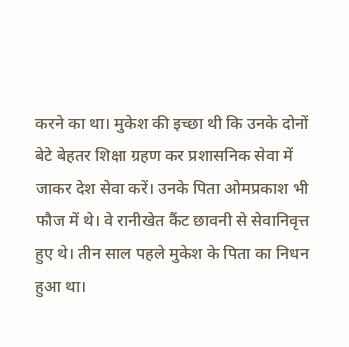करने का था। मुकेश की इच्छा थी कि उनके दोनों बेटे बेहतर शिक्षा ग्रहण कर प्रशासनिक सेवा में जाकर देश सेवा करें। उनके पिता ओमप्रकाश भी फौज में थे। वे रानीखेत कैंट छावनी से सेवानिवृत्त हुए थे। तीन साल पहले मुकेश के पिता का निधन हुआ था।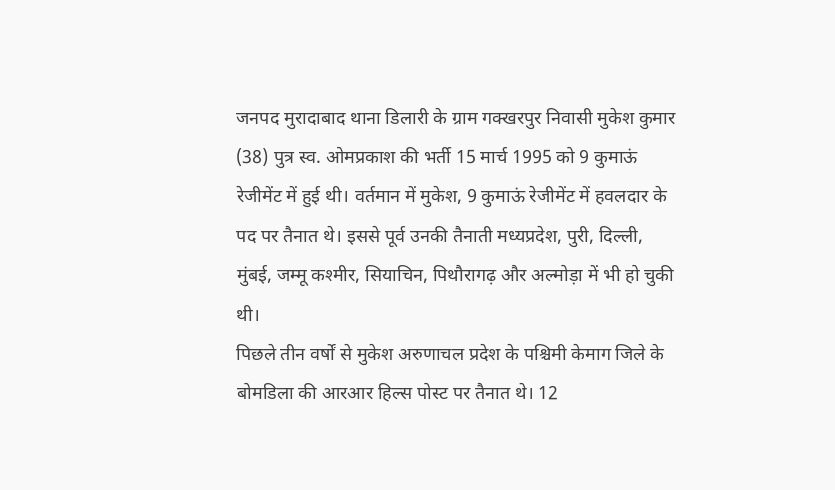जनपद मुरादाबाद थाना डिलारी के ग्राम गक्खरपुर निवासी मुकेश कुमार (38) पुत्र स्व. ओमप्रकाश की भर्ती 15 मार्च 1995 को 9 कुमाऊं रेजीमेंट में हुई थी। वर्तमान में मुकेश, 9 कुमाऊं रेजीमेंट में हवलदार के पद पर तैनात थे। इससे पूर्व उनकी तैनाती मध्यप्रदेश, पुरी, दिल्ली, मुंबई, जम्मू कश्मीर, सियाचिन, पिथौरागढ़ और अल्मोड़ा में भी हो चुकी थी।
पिछले तीन वर्षों से मुकेश अरुणाचल प्रदेश के पश्चिमी केमाग जिले के बोमडिला की आरआर हिल्स पोस्ट पर तैनात थे। 12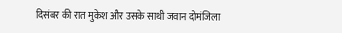दिसंबर की रात मुकेश और उसके साथी जवान दोमंजिला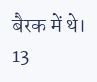बैरक में थे। 13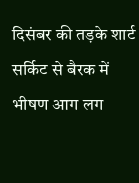दिसंबर की तड़के शार्ट सर्किट से बैरक में भीषण आग लग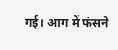गई। आग में फंसने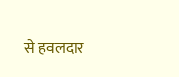से हवलदार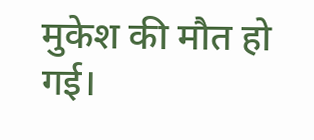मुकेश की मौत हो गई।